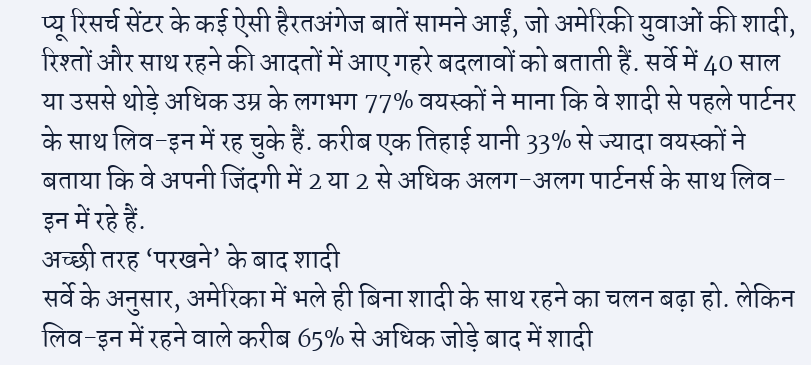प्यू रिसर्च सेंटर के कई ऐसी हैरतअंगेज बातें सामने आईं, जो अमेरिकी युवाओं की शादी, रिश्तों और साथ रहने की आदतों में आए गहरे बदलावों को बताती हैं. सर्वे में 40 साल या उससे थोड़े अधिक उम्र के लगभग 77% वयस्कों ने माना कि वे शादी से पहले पार्टनर के साथ लिव-इन में रह चुके हैं. करीब एक तिहाई यानी 33% से ज्यादा वयस्कों ने बताया कि वे अपनी जिंदगी में 2 या 2 से अधिक अलग-अलग पार्टनर्स के साथ लिव-इन में रहे हैं.
अच्छी तरह ‘परखने’ के बाद शादी
सर्वे के अनुसार, अमेरिका में भले ही बिना शादी के साथ रहने का चलन बढ़ा हो. लेकिन लिव-इन में रहने वाले करीब 65% से अधिक जोड़े बाद में शादी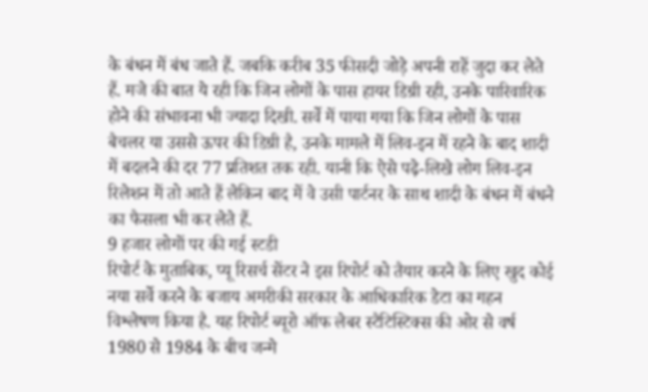के बंधन में बंध जाते हैं. जबकि करीब 35 फीसदी जोड़े अपनी राहें जुदा कर लेते हैं. मजे की बात ये रही कि जिन लोगों के पास हायर डिग्री रही, उनके पारिवारिक होने की संभावना भी ज्यादा दिखी. सर्वे में पाया गया कि जिन लोगों के पास बैचलर या उससे ऊपर की डिग्री है, उनके मामले में लिव-इन में रहने के बाद शादी में बदलने की दर 77 प्रतिशत तक रही. यानी कि ऐसे पढ़े-लिखे लोग लिव-इन रिलेशन में तो आते हैं लेकिन बाद में वे उसी पार्टनर के साथ शादी के बंधन में बंधने का फैसला भी कर लेते हैं.
9 हजार लोगों पर की गई स्टडी
रिपोर्ट के मुताबिक, प्यू रिसर्च सेंटर ने इस रिपोर्ट को तैयार करने के लिए खुद कोई नया सर्वे करने के बजाय अमरीकी सरकार के आधिकारिक डेटा का गहन विश्लेषण किया है. यह रिपोर्ट ब्यूरो ऑफ लेबर स्टैटिस्टिक्स की ओर से वर्ष 1980 से 1984 के बीच जन्मे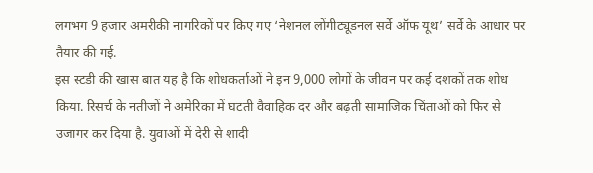लगभग 9 हजार अमरीकी नागरिकों पर किए गए ‘नेशनल लोंगीट्यूडनल सर्वे ऑफ यूथ’ सर्वे के आधार पर तैयार की गई.
इस स्टडी की खास बात यह है कि शोधकर्ताओं ने इन 9,000 लोगों के जीवन पर कई दशकों तक शोध किया. रिसर्च के नतीजों ने अमेरिका में घटती वैवाहिक दर और बढ़ती सामाजिक चिंताओं को फिर से उजागर कर दिया है. युवाओं में देरी से शादी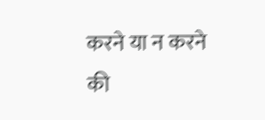करने या न करने की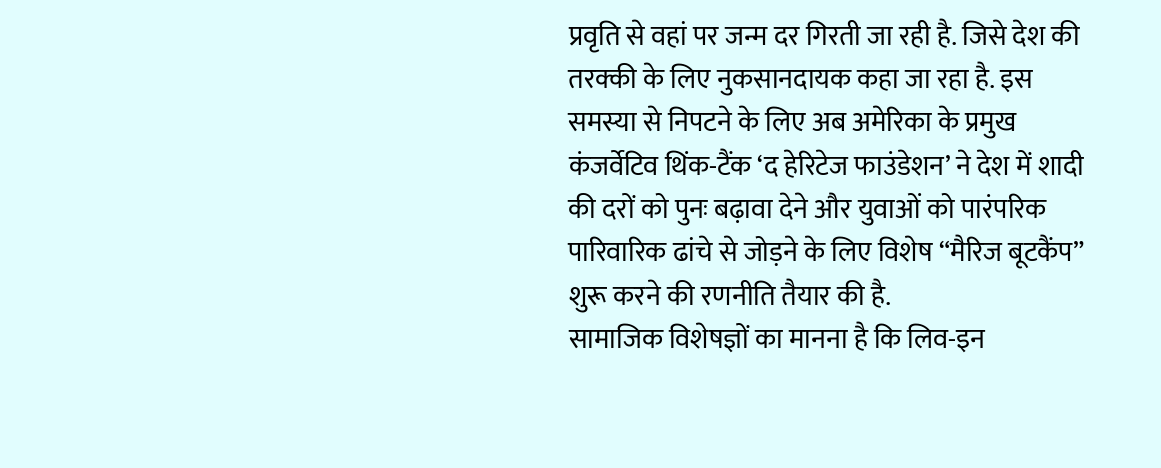प्रवृति से वहां पर जन्म दर गिरती जा रही है. जिसे देश की तरक्की के लिए नुकसानदायक कहा जा रहा है. इस समस्या से निपटने के लिए अब अमेरिका के प्रमुख कंजर्वेटिव थिंक-टैंक ‘द हेरिटेज फाउंडेशन’ ने देश में शादी की दरों को पुनः बढ़ावा देने और युवाओं को पारंपरिक पारिवारिक ढांचे से जोड़ने के लिए विशेष “मैरिज बूटकैंप” शुरू करने की रणनीति तैयार की है.
सामाजिक विशेषज्ञों का मानना है कि लिव-इन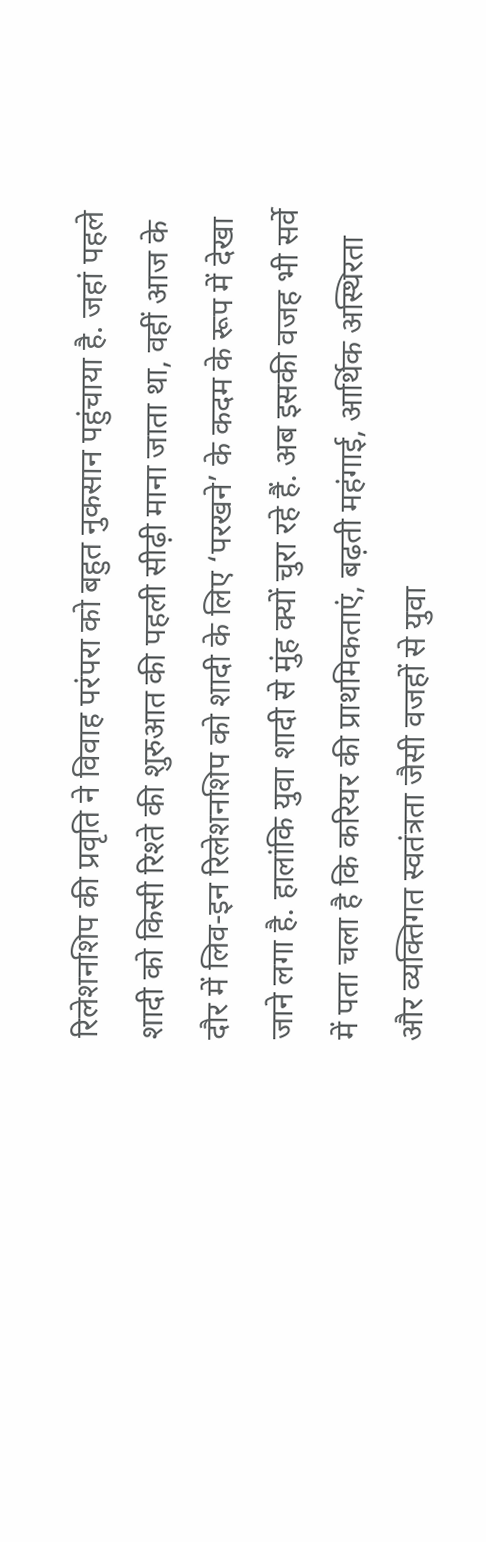रिलेशनशिप की प्रवृति ने विवाह परंपरा को बहुत नुकसान पहुंचाया है. जहां पहले शादी को किसी रिश्ते की शुरुआत की पहली सीढ़ी माना जाता था, वहीं आज के दौर में लिव-इन रिलेशनशिप को शादी के लिए ‘परखने’ के कदम के रूप में देखा जाने लगा है. हालांकि युवा शादी से मुंह क्यों चुरा रहे हैं. अब इसकी वजह भी सर्वे में पता चला है कि करियर की प्राथमिकताएं, बढ़ती महंगाई, आर्थिक अस्थिरता और व्यक्तिगत स्वतंत्रता जैसी वजहों से युवा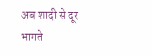अब शादी से दूर भागते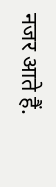नजर आते हैं.